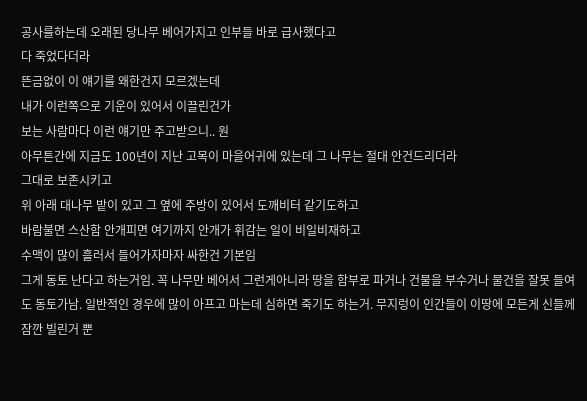공사를하는데 오래된 당나무 베어가지고 인부들 바로 급사했다고
다 죽었다더라
뜬금없이 이 얘기를 왜한건지 모르겠는데
내가 이런쪽으로 기운이 있어서 이끌린건가
보는 사람마다 이런 얘기만 주고받으니.. 원
아무튼간에 지금도 100년이 지난 고목이 마을어귀에 있는데 그 나무는 절대 안건드리더라
그대로 보존시키고
위 아래 대나무 밭이 있고 그 옆에 주방이 있어서 도깨비터 같기도하고
바람불면 스산함 안개피면 여기까지 안개가 휘감는 일이 비일비재하고
수맥이 많이 흘러서 들어가자마자 싸한건 기본임
그게 동토 난다고 하는거임. 꼭 나무만 베어서 그런게아니라 땅을 함부로 파거나 건물을 부수거나 물건을 잘못 들여도 동토가남. 일반적인 경우에 많이 아프고 마는데 심하면 죽기도 하는거. 무지렁이 인간들이 이땅에 모든게 신들께 잠깐 빌린거 뿐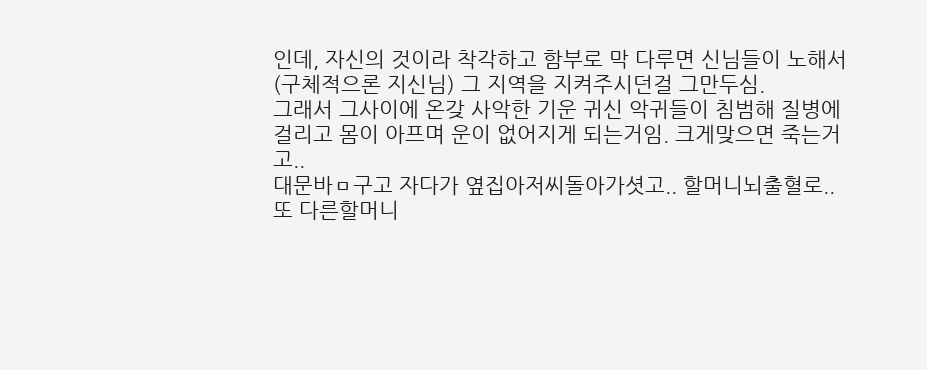인데, 자신의 것이라 착각하고 함부로 막 다루면 신님들이 노해서(구체적으론 지신님) 그 지역을 지켜주시던걸 그만두심.
그래서 그사이에 온갖 사악한 기운 귀신 악귀들이 침범해 질병에 걸리고 몸이 아프며 운이 없어지게 되는거임. 크게맞으면 죽는거고..
대문바ㅁ구고 자다가 옆집아저씨돌아가셧고.. 할머니뇌출혈로..
또 다른할머니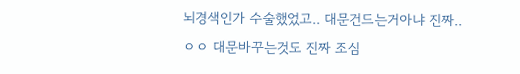뇌경색인가 수술했었고.. 대문건드는거아냐 진짜..
ㅇㅇ 대문바꾸는것도 진짜 조심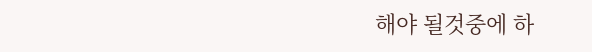해야 될것중에 하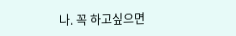나. 꼭 하고싶으면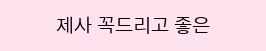제사 꼭드리고 좋은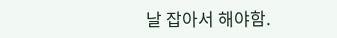날 잡아서 해야함.